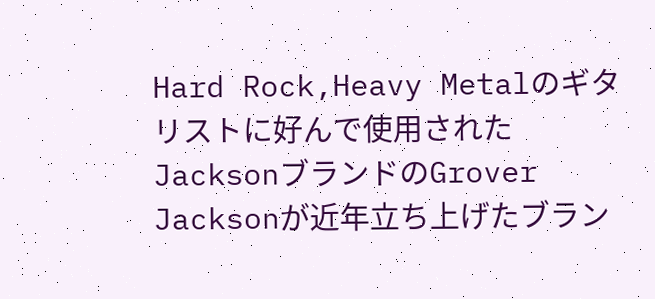Hard Rock,Heavy Metalのギタリストに好んで使用されたJacksonブランドのGrover Jacksonが近年立ち上げたブラン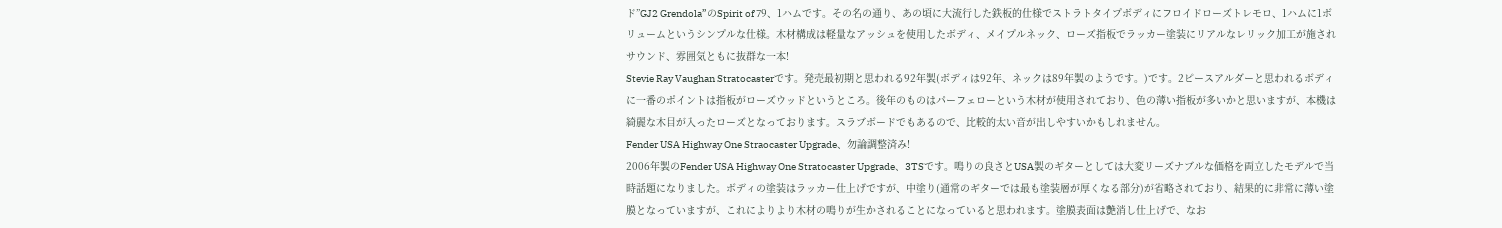ド”GJ2 Grendola”のSpirit of 79、1ハムです。その名の通り、あの頃に大流行した鉄板的仕様でストラトタイプボディにフロイドローズトレモロ、1ハムに1ボリュームというシンプルな仕様。木材構成は軽量なアッシュを使用したボディ、メイプルネック、ローズ指板でラッカー塗装にリアルなレリック加工が施されサウンド、雰囲気ともに抜群な一本!
Stevie Ray Vaughan Stratocasterです。発売最初期と思われる92年製(ボディは92年、ネックは89年製のようです。)です。2ピースアルダーと思われるボディに一番のポイントは指板がローズウッドというところ。後年のものはパーフェローという木材が使用されており、色の薄い指板が多いかと思いますが、本機は綺麗な木目が入ったローズとなっております。スラブボードでもあるので、比較的太い音が出しやすいかもしれません。
Fender USA Highway One Straocaster Upgrade、勿論調整済み!
2006年製のFender USA Highway One Stratocaster Upgrade、3TSです。鳴りの良さとUSA製のギターとしては大変リーズナブルな価格を両立したモデルで当時話題になりました。ボディの塗装はラッカー仕上げですが、中塗り(通常のギターでは最も塗装層が厚くなる部分)が省略されており、結果的に非常に薄い塗膜となっていますが、これによりより木材の鳴りが生かされることになっていると思われます。塗膜表面は艶消し仕上げで、なお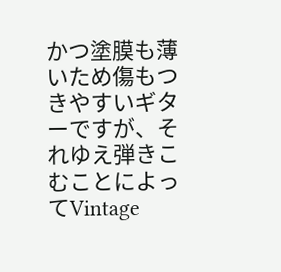かつ塗膜も薄いため傷もつきやすいギターですが、それゆえ弾きこむことによってVintage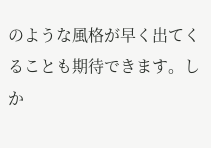のような風格が早く出てくることも期待できます。しか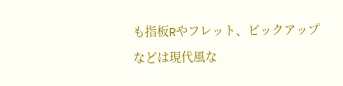も指板Rやフレット、ピックアップなどは現代風な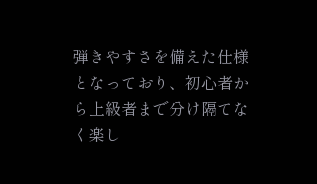弾きやすさを備えた仕様となっており、初心者から上級者まで分け隔てなく楽し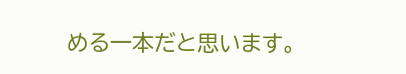める一本だと思います。